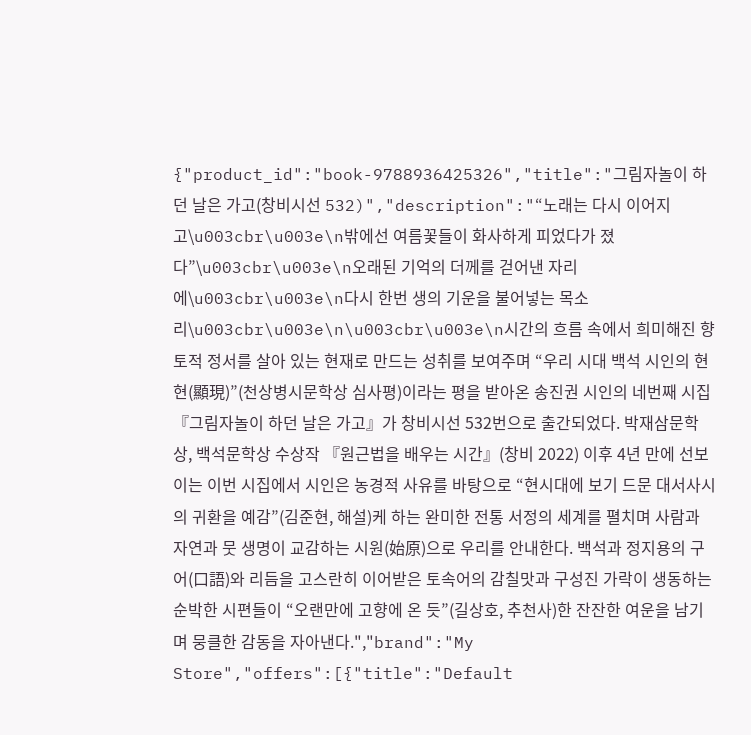{"product_id":"book-9788936425326","title":"그림자놀이 하던 날은 가고(창비시선 532)","description":"“노래는 다시 이어지고\u003cbr\u003e\n밖에선 여름꽃들이 화사하게 피었다가 졌다”\u003cbr\u003e\n오래된 기억의 더께를 걷어낸 자리에\u003cbr\u003e\n다시 한번 생의 기운을 불어넣는 목소리\u003cbr\u003e\n\u003cbr\u003e\n시간의 흐름 속에서 희미해진 향토적 정서를 살아 있는 현재로 만드는 성취를 보여주며 “우리 시대 백석 시인의 현현(顯現)”(천상병시문학상 심사평)이라는 평을 받아온 송진권 시인의 네번째 시집 『그림자놀이 하던 날은 가고』가 창비시선 532번으로 출간되었다. 박재삼문학상, 백석문학상 수상작 『원근법을 배우는 시간』(창비 2022) 이후 4년 만에 선보이는 이번 시집에서 시인은 농경적 사유를 바탕으로 “현시대에 보기 드문 대서사시의 귀환을 예감”(김준현, 해설)케 하는 완미한 전통 서정의 세계를 펼치며 사람과 자연과 뭇 생명이 교감하는 시원(始原)으로 우리를 안내한다. 백석과 정지용의 구어(口語)와 리듬을 고스란히 이어받은 토속어의 감칠맛과 구성진 가락이 생동하는 순박한 시편들이 “오랜만에 고향에 온 듯”(길상호, 추천사)한 잔잔한 여운을 남기며 뭉클한 감동을 자아낸다.","brand":"My Store","offers":[{"title":"Default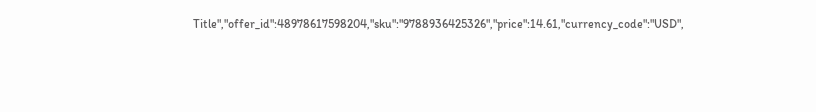Title","offer_id":48978617598204,"sku":"9788936425326","price":14.61,"currency_code":"USD",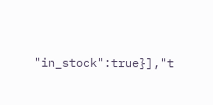"in_stock":true}],"t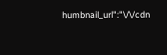humbnail_url":"\/\/cdn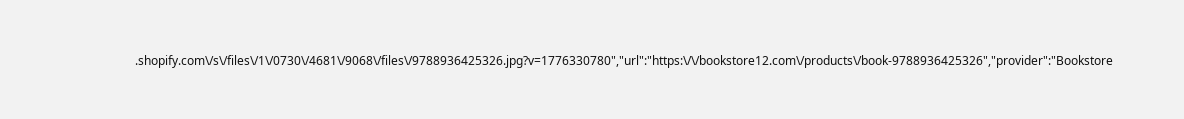.shopify.com\/s\/files\/1\/0730\/4681\/9068\/files\/9788936425326.jpg?v=1776330780","url":"https:\/\/bookstore12.com\/products\/book-9788936425326","provider":"Bookstore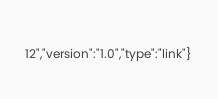12","version":"1.0","type":"link"}